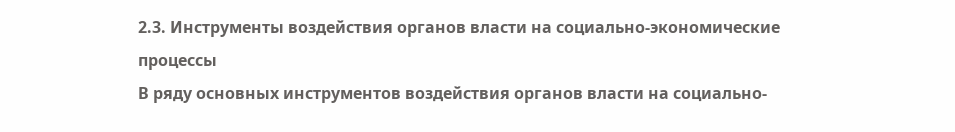2.3. Инструменты воздействия органов власти на социально-экономические процессы
В ряду основных инструментов воздействия органов власти на социально-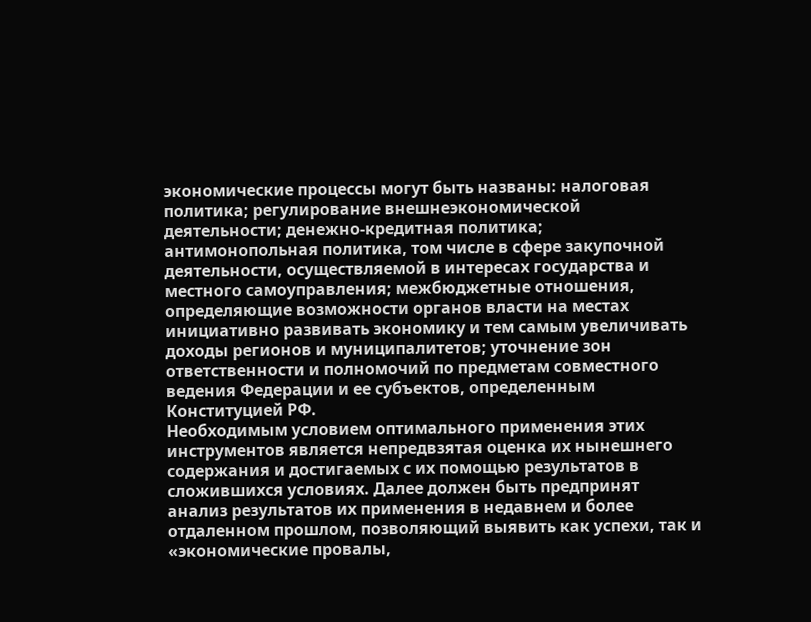экономические процессы могут быть названы: налоговая политика; регулирование внешнеэкономической деятельности; денежно-кредитная политика; антимонопольная политика, том числе в сфере закупочной деятельности, осуществляемой в интересах государства и местного самоуправления; межбюджетные отношения, определяющие возможности органов власти на местах инициативно развивать экономику и тем самым увеличивать доходы регионов и муниципалитетов; уточнение зон ответственности и полномочий по предметам совместного ведения Федерации и ее субъектов, определенным Конституцией РФ.
Необходимым условием оптимального применения этих инструментов является непредвзятая оценка их нынешнего содержания и достигаемых с их помощью результатов в сложившихся условиях. Далее должен быть предпринят анализ результатов их применения в недавнем и более отдаленном прошлом, позволяющий выявить как успехи, так и «экономические провалы,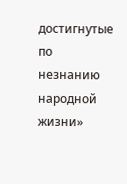достигнутые по незнанию народной жизни»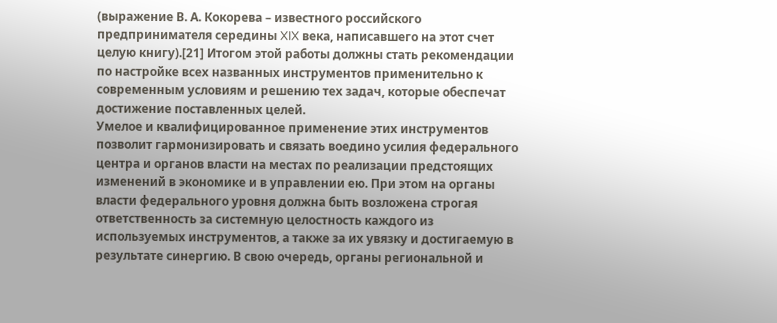(выражение В. А. Кокорева – известного российского предпринимателя середины XIX века, написавшего на этот счет целую книгу).[21] Итогом этой работы должны стать рекомендации по настройке всех названных инструментов применительно к современным условиям и решению тех задач, которые обеспечат достижение поставленных целей.
Умелое и квалифицированное применение этих инструментов позволит гармонизировать и связать воедино усилия федерального центра и органов власти на местах по реализации предстоящих изменений в экономике и в управлении ею. При этом на органы власти федерального уровня должна быть возложена строгая ответственность за системную целостность каждого из используемых инструментов, а также за их увязку и достигаемую в результате синергию. В свою очередь, органы региональной и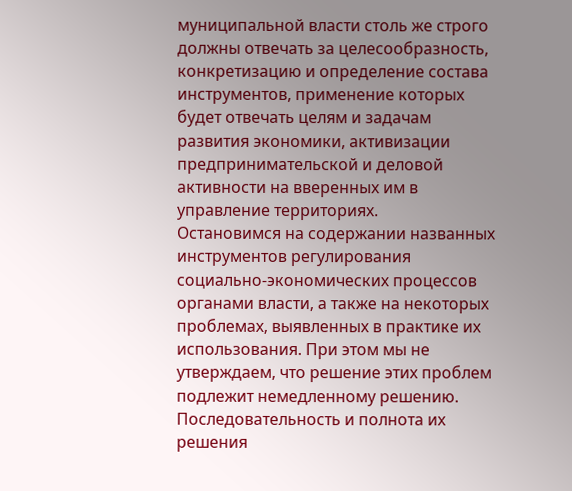муниципальной власти столь же строго должны отвечать за целесообразность, конкретизацию и определение состава инструментов, применение которых будет отвечать целям и задачам развития экономики, активизации предпринимательской и деловой активности на вверенных им в управление территориях.
Остановимся на содержании названных инструментов регулирования социально-экономических процессов органами власти, а также на некоторых проблемах, выявленных в практике их использования. При этом мы не утверждаем, что решение этих проблем подлежит немедленному решению. Последовательность и полнота их решения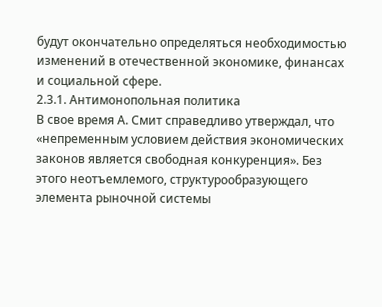будут окончательно определяться необходимостью изменений в отечественной экономике, финансах и социальной сфере.
2.3.1. Антимонопольная политика
В свое время А. Смит справедливо утверждал, что «непременным условием действия экономических законов является свободная конкуренция». Без этого неотъемлемого, структурообразующего элемента рыночной системы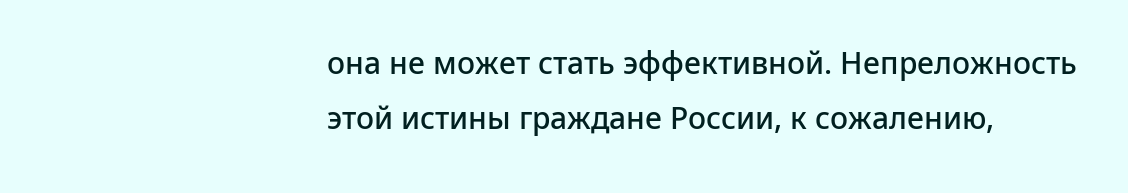она не может стать эффективной. Непреложность этой истины граждане России, к сожалению,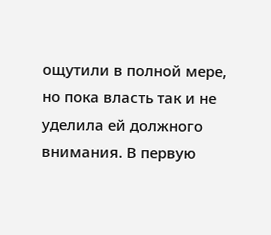ощутили в полной мере, но пока власть так и не уделила ей должного внимания. В первую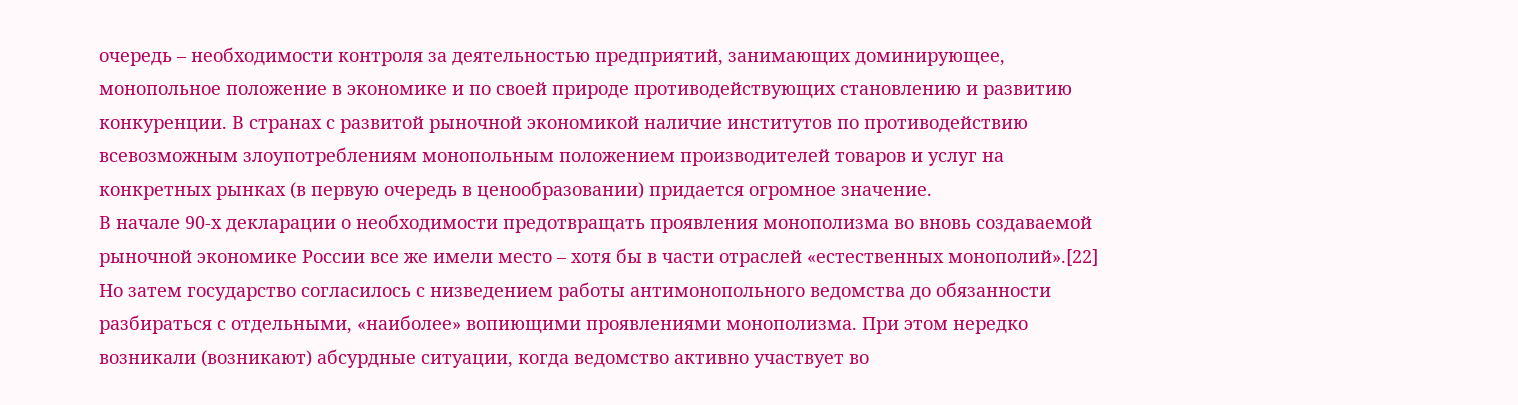очередь – необходимости контроля за деятельностью предприятий, занимающих доминирующее, монопольное положение в экономике и по своей природе противодействующих становлению и развитию конкуренции. В странах с развитой рыночной экономикой наличие институтов по противодействию всевозможным злоупотреблениям монопольным положением производителей товаров и услуг на конкретных рынках (в первую очередь в ценообразовании) придается огромное значение.
В начале 90-х декларации о необходимости предотвращать проявления монополизма во вновь создаваемой рыночной экономике России все же имели место – хотя бы в части отраслей «естественных монополий».[22] Но затем государство согласилось с низведением работы антимонопольного ведомства до обязанности разбираться с отдельными, «наиболее» вопиющими проявлениями монополизма. При этом нередко возникали (возникают) абсурдные ситуации, когда ведомство активно участвует во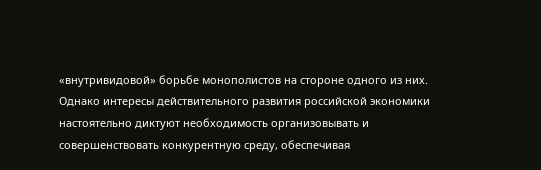«внутривидовой» борьбе монополистов на стороне одного из них.
Однако интересы действительного развития российской экономики настоятельно диктуют необходимость организовывать и совершенствовать конкурентную среду, обеспечивая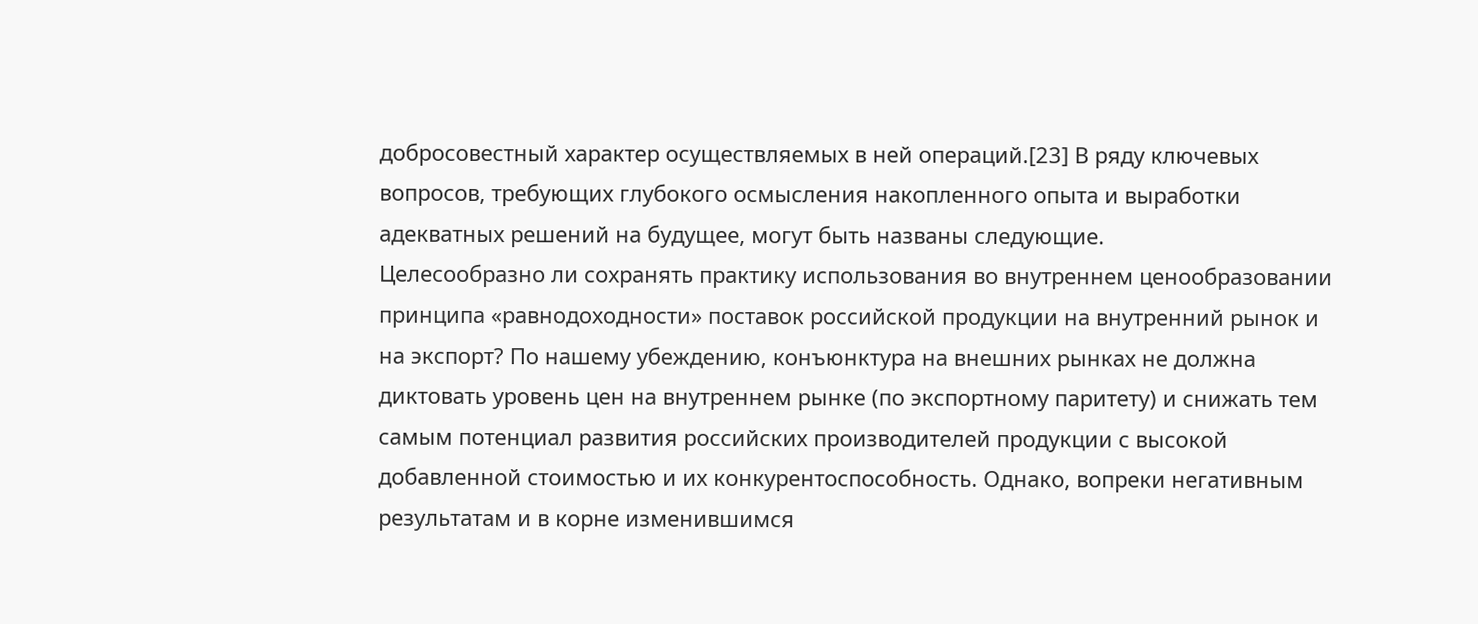добросовестный характер осуществляемых в ней операций.[23] В ряду ключевых вопросов, требующих глубокого осмысления накопленного опыта и выработки адекватных решений на будущее, могут быть названы следующие.
Целесообразно ли сохранять практику использования во внутреннем ценообразовании принципа «равнодоходности» поставок российской продукции на внутренний рынок и на экспорт? По нашему убеждению, конъюнктура на внешних рынках не должна диктовать уровень цен на внутреннем рынке (по экспортному паритету) и снижать тем самым потенциал развития российских производителей продукции с высокой добавленной стоимостью и их конкурентоспособность. Однако, вопреки негативным результатам и в корне изменившимся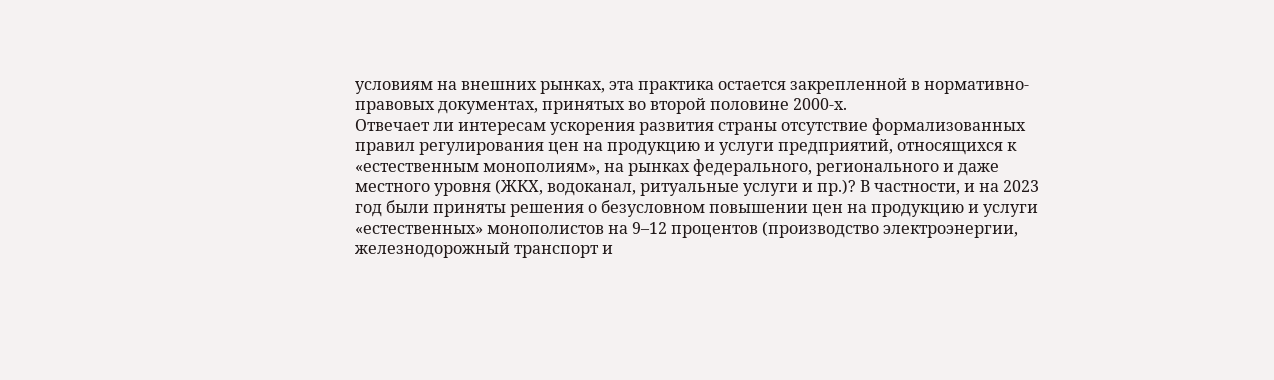условиям на внешних рынках, эта практика остается закрепленной в нормативно-правовых документах, принятых во второй половине 2000-х.
Отвечает ли интересам ускорения развития страны отсутствие формализованных правил регулирования цен на продукцию и услуги предприятий, относящихся к «естественным монополиям», на рынках федерального, регионального и даже местного уровня (ЖКХ, водоканал, ритуальные услуги и пр.)? В частности, и на 2023 год были приняты решения о безусловном повышении цен на продукцию и услуги «естественных» монополистов на 9–12 процентов (производство электроэнергии, железнодорожный транспорт и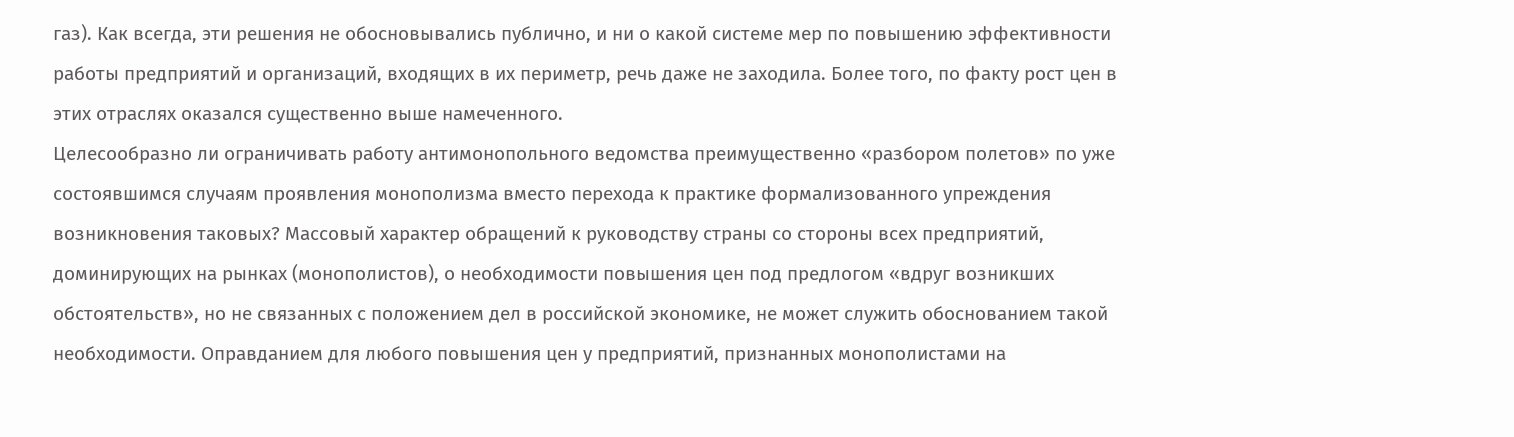газ). Как всегда, эти решения не обосновывались публично, и ни о какой системе мер по повышению эффективности работы предприятий и организаций, входящих в их периметр, речь даже не заходила. Более того, по факту рост цен в этих отраслях оказался существенно выше намеченного.
Целесообразно ли ограничивать работу антимонопольного ведомства преимущественно «разбором полетов» по уже состоявшимся случаям проявления монополизма вместо перехода к практике формализованного упреждения возникновения таковых? Массовый характер обращений к руководству страны со стороны всех предприятий, доминирующих на рынках (монополистов), о необходимости повышения цен под предлогом «вдруг возникших обстоятельств», но не связанных с положением дел в российской экономике, не может служить обоснованием такой необходимости. Оправданием для любого повышения цен у предприятий, признанных монополистами на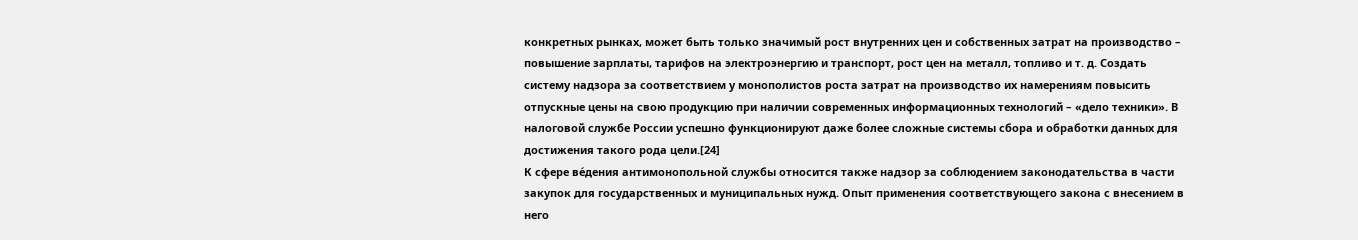конкретных рынках, может быть только значимый рост внутренних цен и собственных затрат на производство – повышение зарплаты, тарифов на электроэнергию и транспорт, рост цен на металл, топливо и т. д. Создать систему надзора за соответствием у монополистов роста затрат на производство их намерениям повысить отпускные цены на свою продукцию при наличии современных информационных технологий – «дело техники». В налоговой службе России успешно функционируют даже более сложные системы сбора и обработки данных для достижения такого рода цели.[24]
К сфере ве́дения антимонопольной службы относится также надзор за соблюдением законодательства в части закупок для государственных и муниципальных нужд. Опыт применения соответствующего закона с внесением в него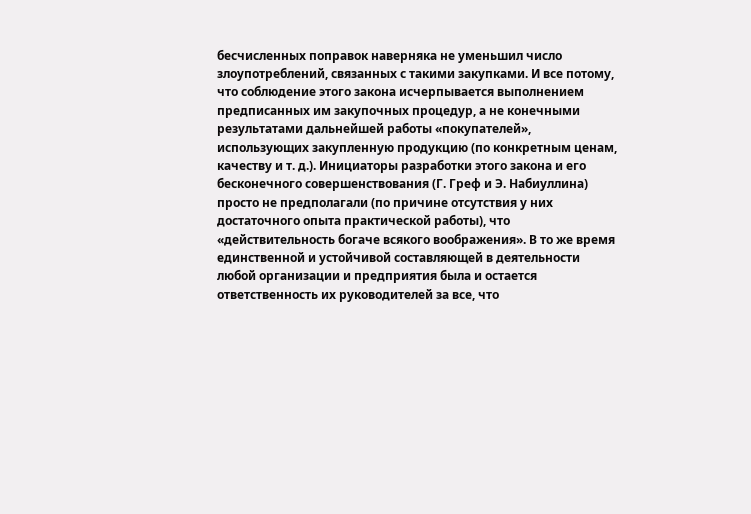бесчисленных поправок наверняка не уменьшил число злоупотреблений, связанных с такими закупками. И все потому, что соблюдение этого закона исчерпывается выполнением предписанных им закупочных процедур, а не конечными результатами дальнейшей работы «покупателей», использующих закупленную продукцию (по конкретным ценам, качеству и т. д.). Инициаторы разработки этого закона и его бесконечного совершенствования (Г. Греф и Э. Набиуллина) просто не предполагали (по причине отсутствия у них достаточного опыта практической работы), что «действительность богаче всякого воображения». В то же время единственной и устойчивой составляющей в деятельности любой организации и предприятия была и остается ответственность их руководителей за все, что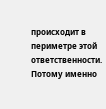происходит в периметре этой ответственности. Потому именно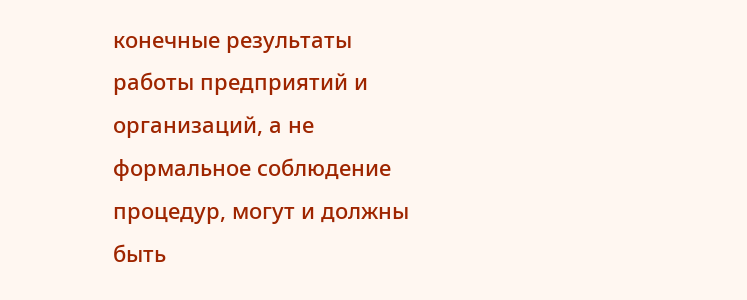конечные результаты работы предприятий и организаций, а не формальное соблюдение процедур, могут и должны быть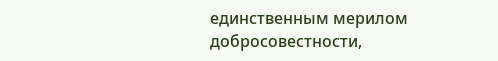единственным мерилом добросовестности,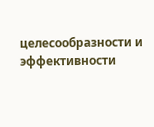целесообразности и эффективности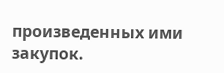произведенных ими закупок.